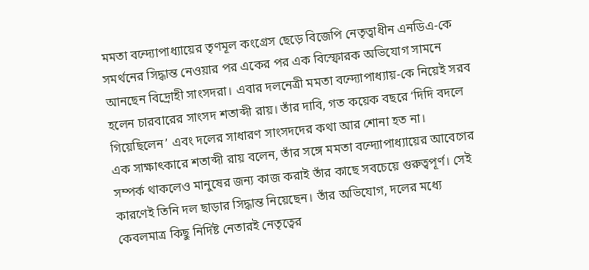মমতা বন্দ্যোপাধ্যায়ের তৃণমূল কংগ্রেস ছেড়ে বিজেপি নেতৃত্বাধীন এনডিএ-কে সমর্থনের সিদ্ধান্ত নেওয়ার পর একের পর এক বিস্ফোরক অভিযোগ সামনে আনছেন বিদ্রোহী সাংসদরা। এবার দলনেত্রী মমতা বন্দ্যোপাধ্যায়-কে নিয়েই সরব হলেন চারবারের সাংসদ শতাব্দী রায়। তাঁর দাবি, গত কয়েক বছরে ‘দিদি বদলে গিয়েছিলেন’ এবং দলের সাধারণ সাংসদদের কথা আর শোনা হত না।
এক সাক্ষাৎকারে শতাব্দী রায় বলেন, তাঁর সঙ্গে মমতা বন্দ্যোপাধ্যায়ের আবেগের সম্পর্ক থাকলেও মানুষের জন্য কাজ করাই তাঁর কাছে সবচেয়ে গুরুত্বপূর্ণ। সেই কারণেই তিনি দল ছাড়ার সিদ্ধান্ত নিয়েছেন। তাঁর অভিযোগ, দলের মধ্যে কেবলমাত্র কিছু নির্দিষ্ট নেতারই নেতৃত্বের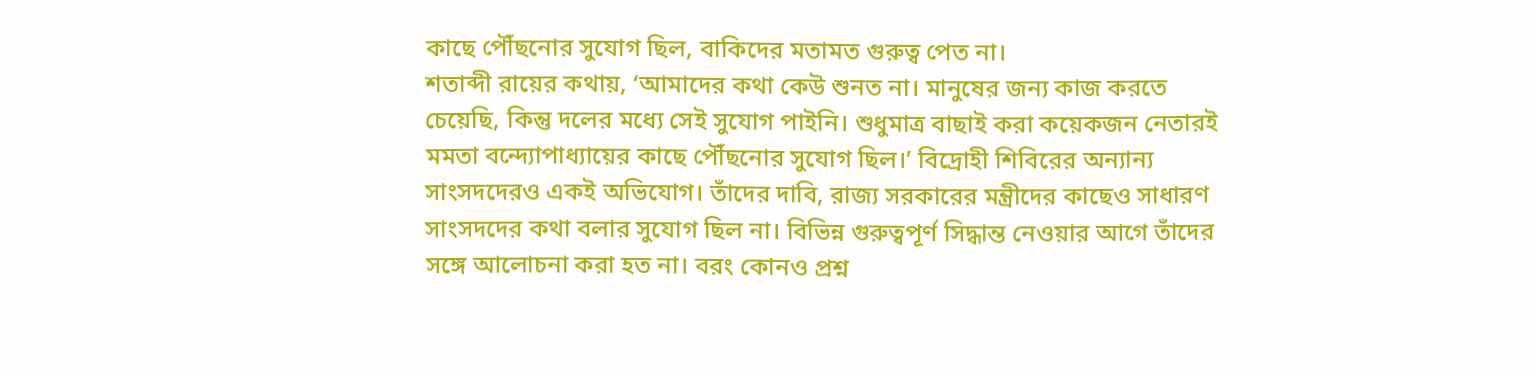কাছে পৌঁছনোর সুযোগ ছিল, বাকিদের মতামত গুরুত্ব পেত না।
শতাব্দী রায়ের কথায়, ‘আমাদের কথা কেউ শুনত না। মানুষের জন্য কাজ করতে চেয়েছি, কিন্তু দলের মধ্যে সেই সুযোগ পাইনি। শুধুমাত্র বাছাই করা কয়েকজন নেতারই মমতা বন্দ্যোপাধ্যায়ের কাছে পৌঁছনোর সুযোগ ছিল।’ বিদ্রোহী শিবিরের অন্যান্য সাংসদদেরও একই অভিযোগ। তাঁদের দাবি, রাজ্য সরকারের মন্ত্রীদের কাছেও সাধারণ সাংসদদের কথা বলার সুযোগ ছিল না। বিভিন্ন গুরুত্বপূর্ণ সিদ্ধান্ত নেওয়ার আগে তাঁদের সঙ্গে আলোচনা করা হত না। বরং কোনও প্রশ্ন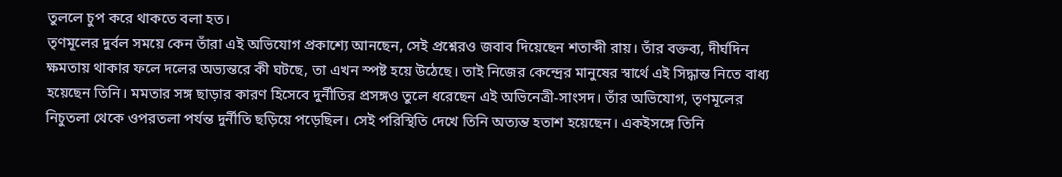তুললে চুপ করে থাকতে বলা হত।
তৃণমূলের দুর্বল সময়ে কেন তাঁরা এই অভিযোগ প্রকাশ্যে আনছেন, সেই প্রশ্নেরও জবাব দিয়েছেন শতাব্দী রায়। তাঁর বক্তব্য, দীর্ঘদিন ক্ষমতায় থাকার ফলে দলের অভ্যন্তরে কী ঘটছে, তা এখন স্পষ্ট হয়ে উঠেছে। তাই নিজের কেন্দ্রের মানুষের স্বার্থে এই সিদ্ধান্ত নিতে বাধ্য হয়েছেন তিনি। মমতার সঙ্গ ছাড়ার কারণ হিসেবে দুর্নীতির প্রসঙ্গও তুলে ধরেছেন এই অভিনেত্রী-সাংসদ। তাঁর অভিযোগ, তৃণমূলের নিচুতলা থেকে ওপরতলা পর্যন্ত দুর্নীতি ছড়িয়ে পড়েছিল। সেই পরিস্থিতি দেখে তিনি অত্যন্ত হতাশ হয়েছেন। একইসঙ্গে তিনি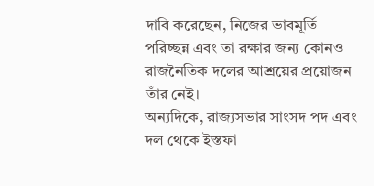দাবি করেছেন, নিজের ভাবমূর্তি পরিচ্ছন্ন এবং তা রক্ষার জন্য কোনও রাজনৈতিক দলের আশ্রয়ের প্রয়োজন তাঁর নেই।
অন্যদিকে, রাজ্যসভার সাংসদ পদ এবং দল থেকে ইস্তফা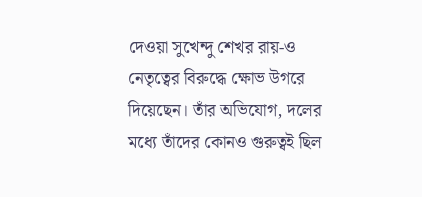দেওয়া সুখেন্দু শেখর রায়-ও নেতৃত্বের বিরুদ্ধে ক্ষোভ উগরে দিয়েছেন। তাঁর অভিযোগ, দলের মধ্যে তাঁদের কোনও গুরুত্বই ছিল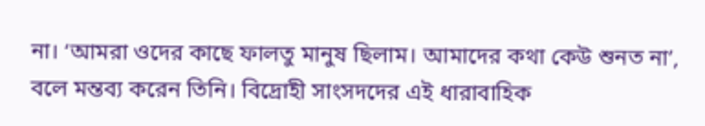না। ‘আমরা ওদের কাছে ফালতু মানুষ ছিলাম। আমাদের কথা কেউ শুনত না’, বলে মন্তব্য করেন তিনি। বিদ্রোহী সাংসদদের এই ধারাবাহিক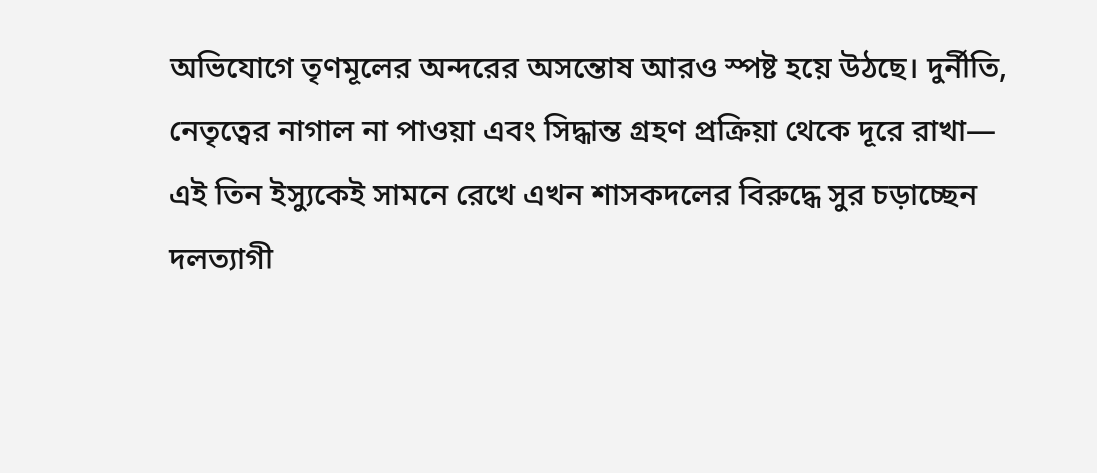অভিযোগে তৃণমূলের অন্দরের অসন্তোষ আরও স্পষ্ট হয়ে উঠছে। দুর্নীতি, নেতৃত্বের নাগাল না পাওয়া এবং সিদ্ধান্ত গ্রহণ প্রক্রিয়া থেকে দূরে রাখা— এই তিন ইস্যুকেই সামনে রেখে এখন শাসকদলের বিরুদ্ধে সুর চড়াচ্ছেন দলত্যাগী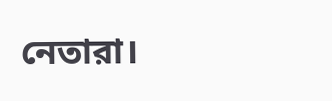নেতারা।